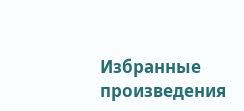Избранные произведения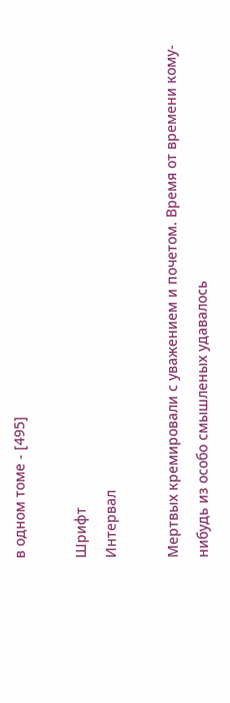в одном томе - [495]

Шрифт
Интервал

Мертвых кремировали с уважением и почетом. Время от времени кому-нибудь из особо смышленых удавалось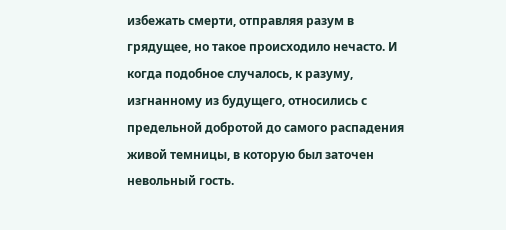избежать смерти, отправляя разум в грядущее, но такое происходило нечасто. И когда подобное случалось, к разуму, изгнанному из будущего, относились с предельной добротой до самого распадения живой темницы, в которую был заточен невольный гость.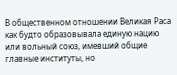В общественном отношении Великая Раса как будто образовывала единую нацию или вольный союз, имевший общие главные институты, но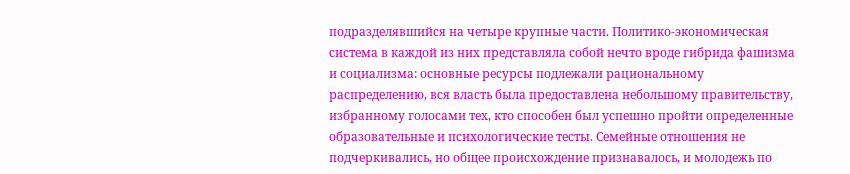подразделявшийся на четыре крупные части. Политико-экономическая система в каждой из них представляла собой нечто вроде гибрида фашизма и социализма: основные ресурсы подлежали рациональному распределению, вся власть была предоставлена небольшому правительству, избранному голосами тех, кто способен был успешно пройти определенные образовательные и психологические тесты. Семейные отношения не подчеркивались, но общее происхождение признавалось, и молодежь по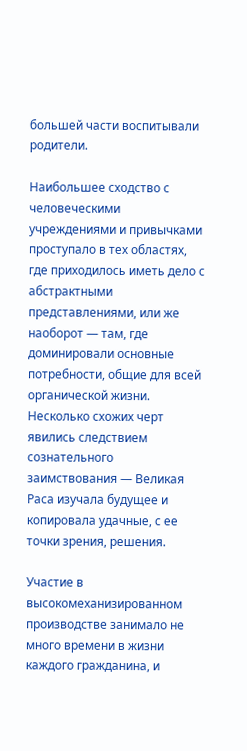большей части воспитывали родители.

Наибольшее сходство с человеческими учреждениями и привычками проступало в тех областях, где приходилось иметь дело с абстрактными представлениями, или же наоборот — там, где доминировали основные потребности, общие для всей органической жизни. Несколько схожих черт явились следствием сознательного заимствования — Великая Раса изучала будущее и копировала удачные, с ее точки зрения, решения.

Участие в высокомеханизированном производстве занимало не много времени в жизни каждого гражданина, и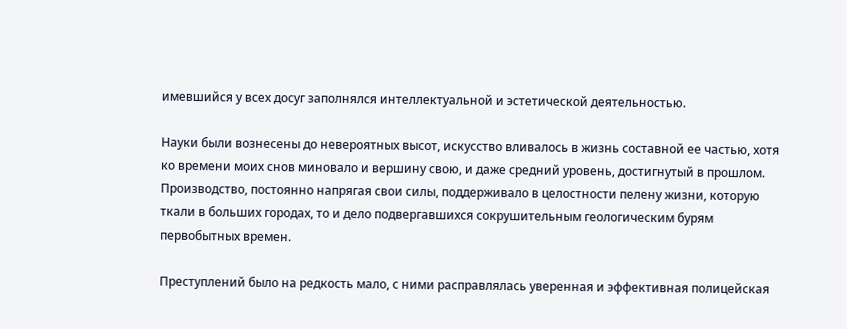имевшийся у всех досуг заполнялся интеллектуальной и эстетической деятельностью.

Науки были вознесены до невероятных высот, искусство вливалось в жизнь составной ее частью, хотя ко времени моих снов миновало и вершину свою, и даже средний уровень, достигнутый в прошлом. Производство, постоянно напрягая свои силы, поддерживало в целостности пелену жизни, которую ткали в больших городах, то и дело подвергавшихся сокрушительным геологическим бурям первобытных времен.

Преступлений было на редкость мало, с ними расправлялась уверенная и эффективная полицейская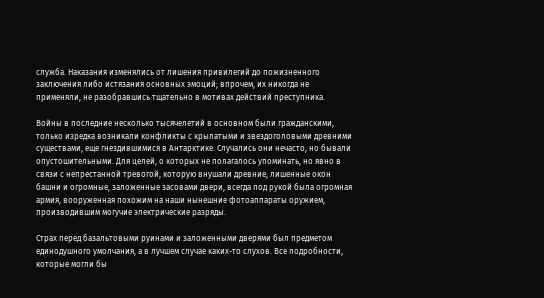служба. Наказания изменялись от лишения привилегий до пожизненного заключения либо истязания основных эмоций; впрочем, их никогда не применяли, не разобравшись тщательно в мотивах действий преступника.

Войны в последние несколько тысячелетий в основном были гражданскими, только изредка возникали конфликты с крылатыми и звездоголовыми древними существами, еще гнездившимися в Антарктике. Случались они нечасто, но бывали опустошительными. Для целей, о которых не полагалось упоминать, но явно в связи с непрестанной тревогой, которую внушали древние, лишенные окон башни и огромные, заложенные засовами двери, всегда под рукой была огромная армия, вооруженная похожим на наши нынешние фотоаппараты оружием, производившим могучие электрические разряды.

Страх перед базальтовыми руинами и заложенными дверями был предметом единодушного умолчания, а в лучшем случае каких-то слухов. Все подробности, которые могли бы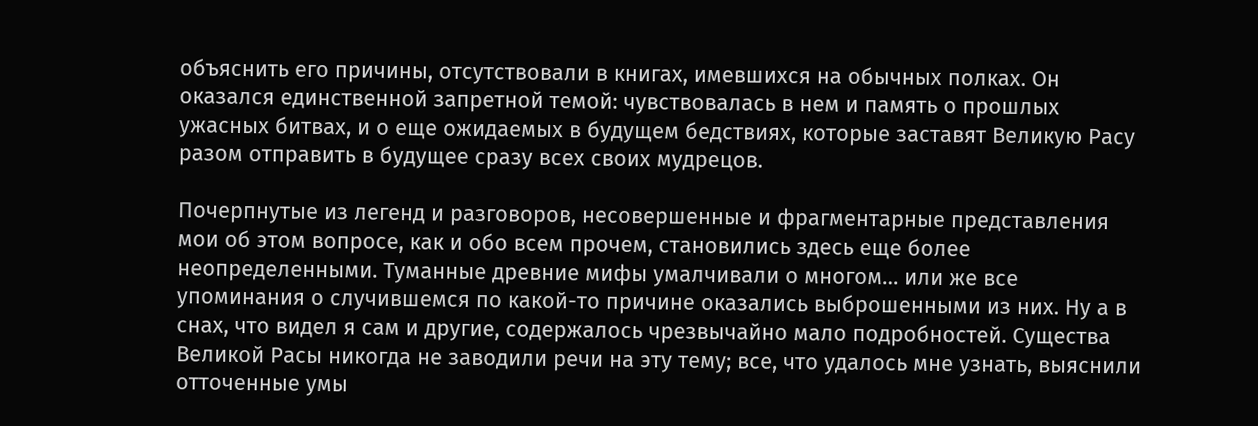объяснить его причины, отсутствовали в книгах, имевшихся на обычных полках. Он оказался единственной запретной темой: чувствовалась в нем и память о прошлых ужасных битвах, и о еще ожидаемых в будущем бедствиях, которые заставят Великую Расу разом отправить в будущее сразу всех своих мудрецов.

Почерпнутые из легенд и разговоров, несовершенные и фрагментарные представления мои об этом вопросе, как и обо всем прочем, становились здесь еще более неопределенными. Туманные древние мифы умалчивали о многом… или же все упоминания о случившемся по какой-то причине оказались выброшенными из них. Ну а в снах, что видел я сам и другие, содержалось чрезвычайно мало подробностей. Существа Великой Расы никогда не заводили речи на эту тему; все, что удалось мне узнать, выяснили отточенные умы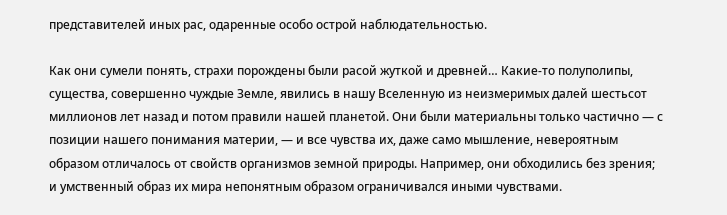представителей иных рас, одаренные особо острой наблюдательностью.

Как они сумели понять, страхи порождены были расой жуткой и древней… Какие-то полуполипы, существа, совершенно чуждые Земле, явились в нашу Вселенную из неизмеримых далей шестьсот миллионов лет назад и потом правили нашей планетой. Они были материальны только частично — с позиции нашего понимания материи, — и все чувства их, даже само мышление, невероятным образом отличалось от свойств организмов земной природы. Например, они обходились без зрения; и умственный образ их мира непонятным образом ограничивался иными чувствами.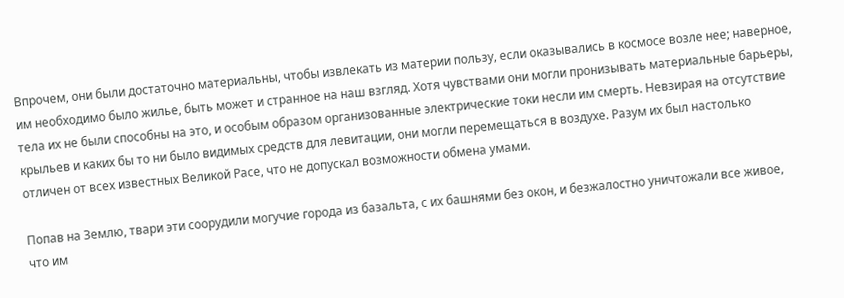Впрочем, они были достаточно материальны, чтобы извлекать из материи пользу, если оказывались в космосе возле нее; наверное, им необходимо было жилье, быть может и странное на наш взгляд. Хотя чувствами они могли пронизывать материальные барьеры, тела их не были способны на это, и особым образом организованные электрические токи несли им смерть. Невзирая на отсутствие крыльев и каких бы то ни было видимых средств для левитации, они могли перемещаться в воздухе. Разум их был настолько отличен от всех известных Великой Расе, что не допускал возможности обмена умами.

Попав на Землю, твари эти соорудили могучие города из базальта, с их башнями без окон, и безжалостно уничтожали все живое, что им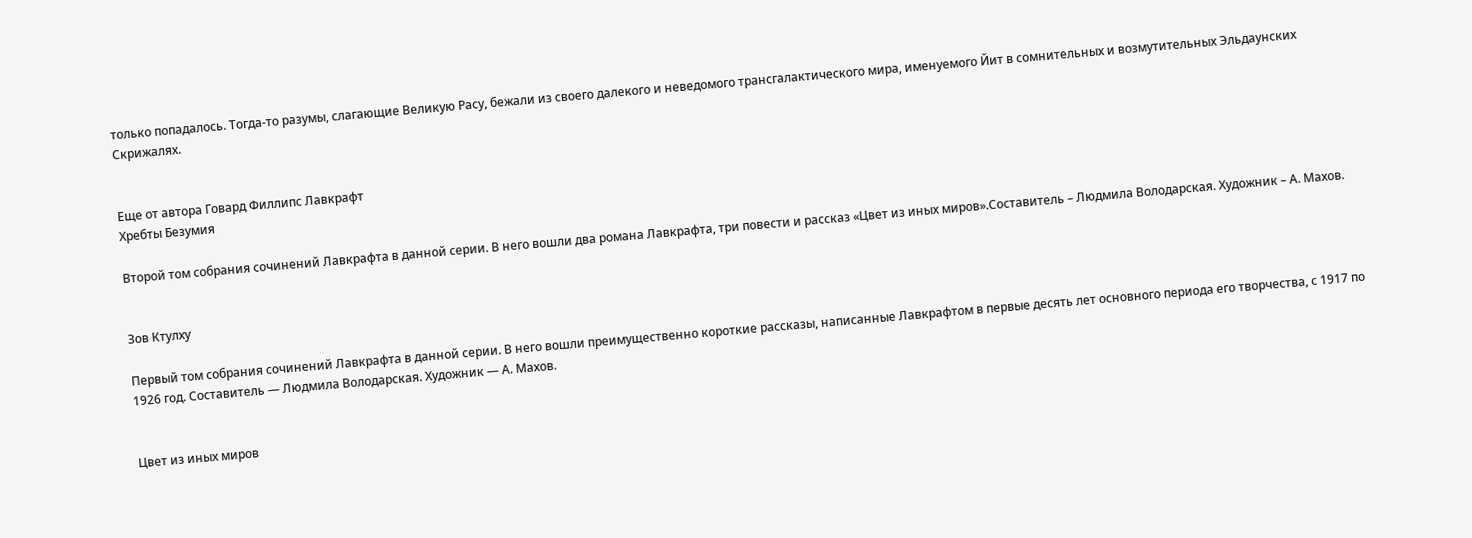только попадалось. Тогда-то разумы, слагающие Великую Расу, бежали из своего далекого и неведомого трансгалактического мира, именуемого Йит в сомнительных и возмутительных Эльдаунских Скрижалях.


Еще от автора Говард Филлипс Лавкрафт
Хребты Безумия

Второй том собрания сочинений Лавкрафта в данной серии. В него вошли два романа Лавкрафта, три повести и рассказ «Цвет из иных миров».Составитель – Людмила Володарская. Художник – А. Махов.


Зов Ктулху

Первый том собрания сочинений Лавкрафта в данной серии. В него вошли преимущественно короткие рассказы, написанные Лавкрафтом в первые десять лет основного периода его творчества, с 1917 по 1926 год. Составитель — Людмила Володарская. Художник — А. Махов.


Цвет из иных миров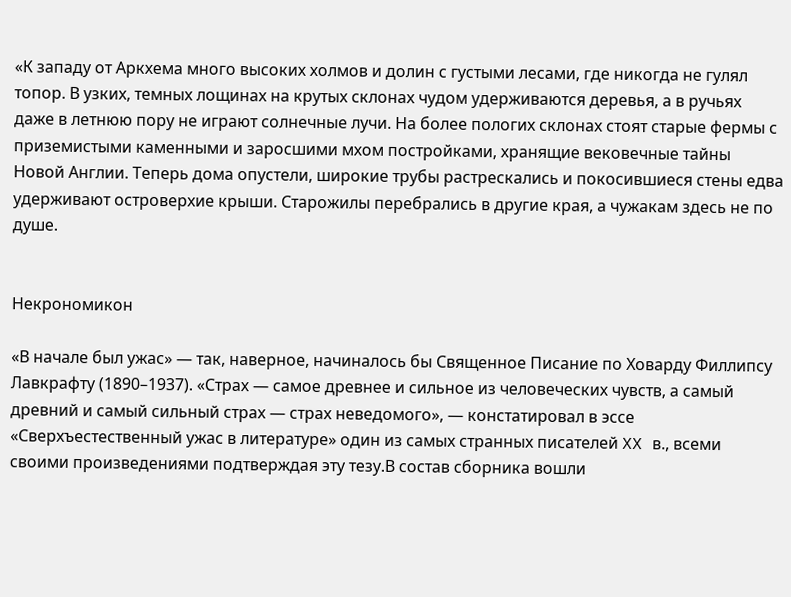«К западу от Аркхема много высоких холмов и долин с густыми лесами, где никогда не гулял топор. В узких, темных лощинах на крутых склонах чудом удерживаются деревья, а в ручьях даже в летнюю пору не играют солнечные лучи. На более пологих склонах стоят старые фермы с приземистыми каменными и заросшими мхом постройками, хранящие вековечные тайны Новой Англии. Теперь дома опустели, широкие трубы растрескались и покосившиеся стены едва удерживают островерхие крыши. Старожилы перебрались в другие края, а чужакам здесь не по душе.


Некрономикон

«В начале был ужас» — так, наверное, начиналось бы Священное Писание по Ховарду Филлипсу Лавкрафту (1890–1937). «Страх — самое древнее и сильное из человеческих чувств, а самый древний и самый сильный страх — страх неведомого», — констатировал в эссе «Сверхъестественный ужас в литературе» один из самых странных писателей XX в., всеми своими произведениями подтверждая эту тезу.В состав сборника вошли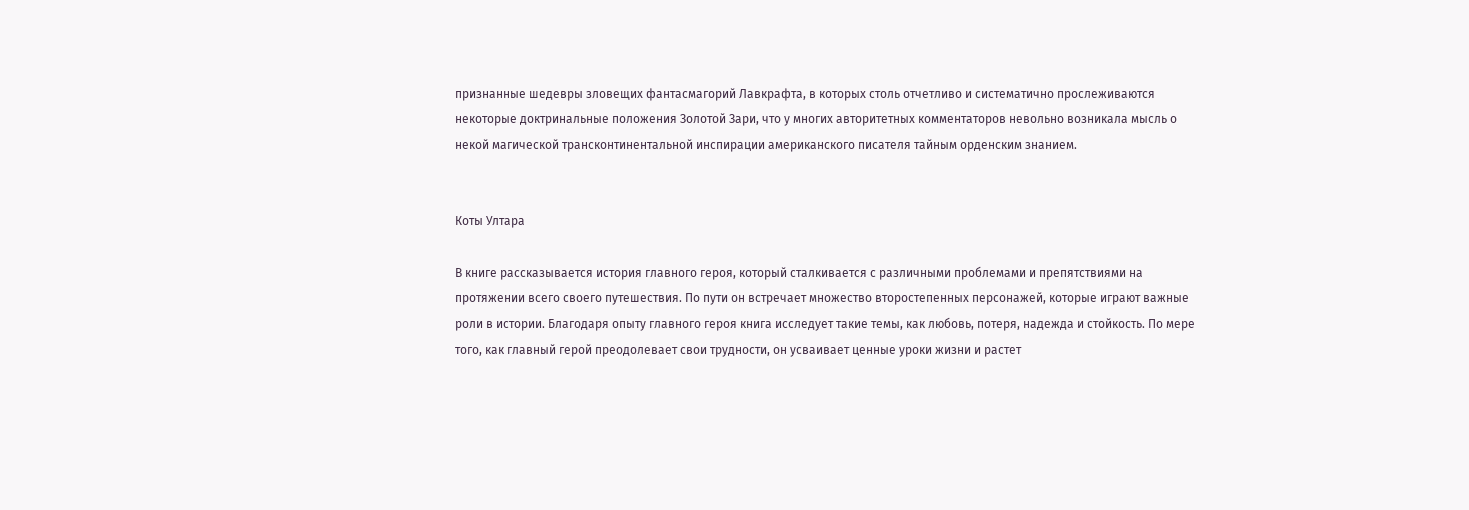признанные шедевры зловещих фантасмагорий Лавкрафта, в которых столь отчетливо и систематично прослеживаются некоторые доктринальные положения Золотой Зари, что у многих авторитетных комментаторов невольно возникала мысль о некой магической трансконтинентальной инспирации американского писателя тайным орденским знанием.


Коты Ултара

В книге рассказывается история главного героя, который сталкивается с различными проблемами и препятствиями на протяжении всего своего путешествия. По пути он встречает множество второстепенных персонажей, которые играют важные роли в истории. Благодаря опыту главного героя книга исследует такие темы, как любовь, потеря, надежда и стойкость. По мере того, как главный герой преодолевает свои трудности, он усваивает ценные уроки жизни и растет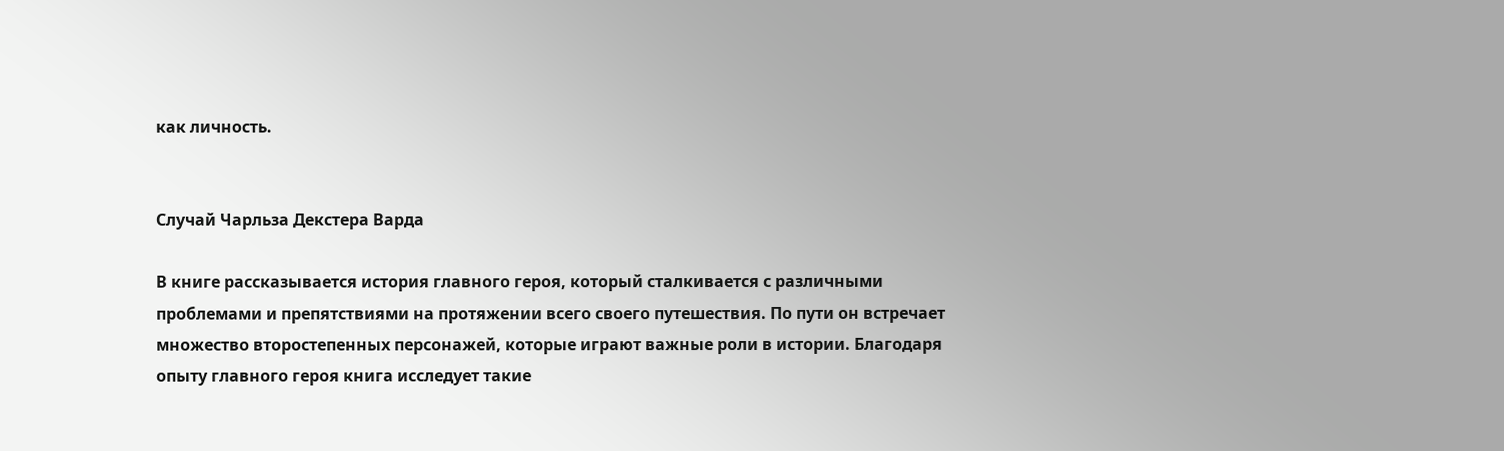как личность.


Случай Чарльза Декстера Варда

В книге рассказывается история главного героя, который сталкивается с различными проблемами и препятствиями на протяжении всего своего путешествия. По пути он встречает множество второстепенных персонажей, которые играют важные роли в истории. Благодаря опыту главного героя книга исследует такие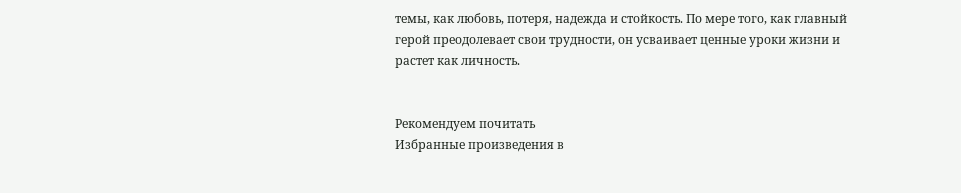темы, как любовь, потеря, надежда и стойкость. По мере того, как главный герой преодолевает свои трудности, он усваивает ценные уроки жизни и растет как личность.


Рекомендуем почитать
Избранные произведения в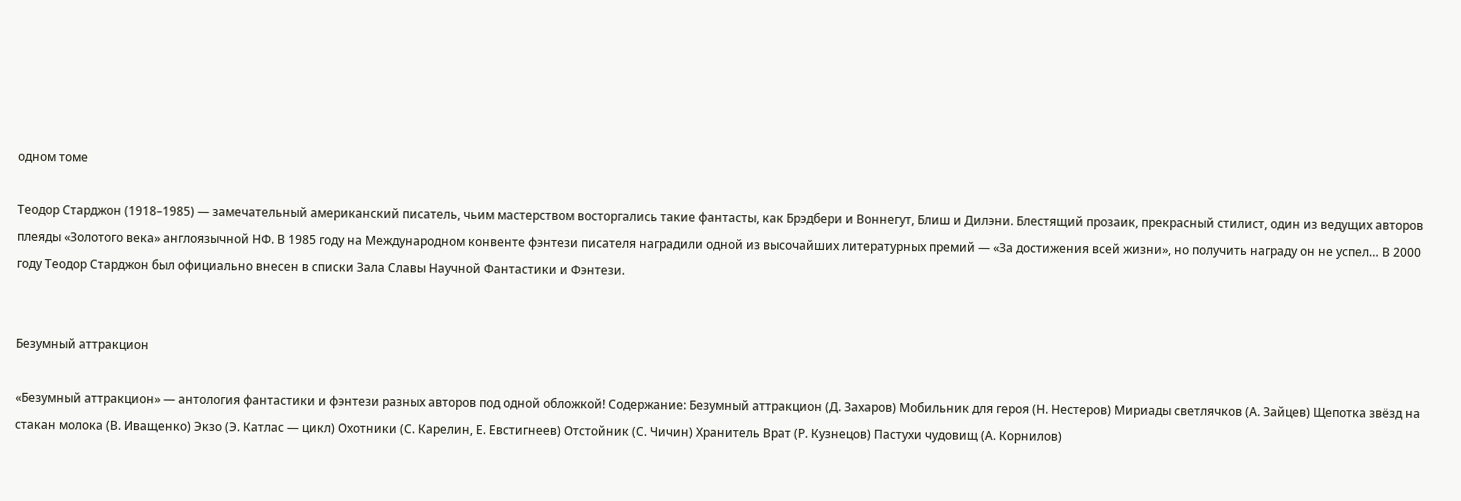одном томе

Теодор Старджон (1918–1985) — замечательный американский писатель, чьим мастерством восторгались такие фантасты, как Брэдбери и Воннегут, Блиш и Дилэни. Блестящий прозаик, прекрасный стилист, один из ведущих авторов плеяды «Золотого века» англоязычной НФ. В 1985 году на Международном конвенте фэнтези писателя наградили одной из высочайших литературных премий — «За достижения всей жизни», но получить награду он не успел… В 2000 году Теодор Старджон был официально внесен в списки Зала Славы Научной Фантастики и Фэнтези.


Безумный аттракцион

«Безумный аттракцион» — антология фантастики и фэнтези разных авторов под одной обложкой! Содержание: Безумный аттракцион (Д. Захаров) Мобильник для героя (Н. Нестеров) Мириады светлячков (А. Зайцев) Щепотка звёзд на стакан молока (В. Иващенко) Экзо (Э. Катлас — цикл) Охотники (С. Карелин, Е. Евстигнеев) Отстойник (С. Чичин) Хранитель Врат (Р. Кузнецов) Пастухи чудовищ (А. Корнилов)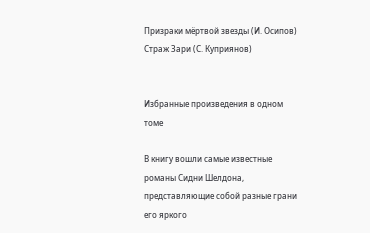Призраки мёртвой звезды (И. Осипов) Страж Зари (С. Куприянов)


Избранные произведения в одном томе

В книгу вошли самые известные романы Сидни Шелдона, представляющие собой разные грани его яркого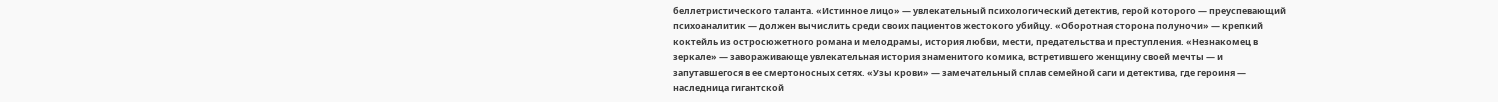беллетристического таланта. «Истинное лицо» — увлекательный психологический детектив, герой которого — преуспевающий психоаналитик — должен вычислить среди своих пациентов жестокого убийцу. «Оборотная сторона полуночи» — крепкий коктейль из остросюжетного романа и мелодрамы, история любви, мести, предательства и преступления. «Незнакомец в зеркале» — завораживающе увлекательная история знаменитого комика, встретившего женщину своей мечты — и запутавшегося в ее смертоносных сетях. «Узы крови» — замечательный сплав семейной саги и детектива, где героиня — наследница гигантской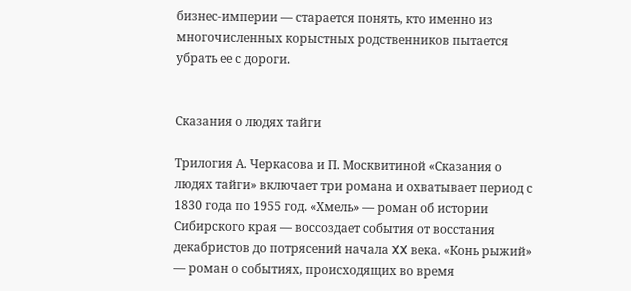бизнес-империи — старается понять, кто именно из многочисленных корыстных родственников пытается убрать ее с дороги.


Сказания о людях тайги

Трилогия А. Черкасова и П. Москвитиной «Сказания о людях тайги» включает три романа и охватывает период с 1830 года по 1955 год. «Хмель» — роман об истории Сибирского края — воссоздает события от восстания декабристов до потрясений начала XX века. «Конь рыжий» — роман о событиях, происходящих во время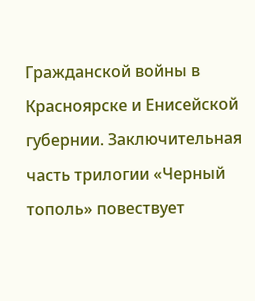Гражданской войны в Красноярске и Енисейской губернии. Заключительная часть трилогии «Черный тополь» повествует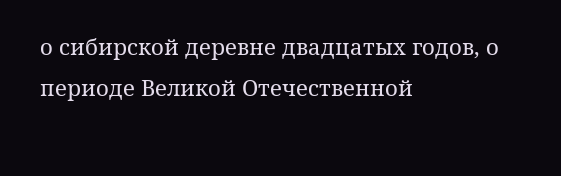о сибирской деревне двадцатых годов, о периоде Великой Отечественной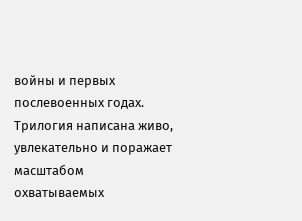войны и первых послевоенных годах. Трилогия написана живо, увлекательно и поражает масштабом охватываемых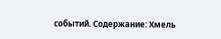событий. Содержание: Хмель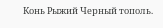Конь Рыжий Черный тополь.